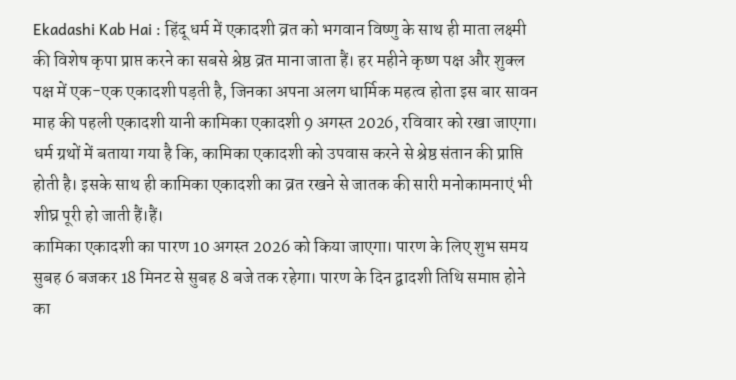Ekadashi Kab Hai : हिंदू धर्म में एकादशी व्रत को भगवान विष्णु के साथ ही माता लक्ष्मी की विशेष कृपा प्राप्त करने का सबसे श्रेष्ठ व्रत माना जाता हैं। हर महीने कृष्ण पक्ष और शुक्ल पक्ष में एक-एक एकादशी पड़ती है, जिनका अपना अलग धार्मिक महत्व होता इस बार सावन माह की पहली एकादशी यानी कामिका एकादशी 9 अगस्त 2026, रविवार को रखा जाएगा।
धर्म ग्रथों में बताया गया है कि, कामिका एकादशी को उपवास करने से श्रेष्ठ संतान की प्राप्ति होती है। इसके साथ ही कामिका एकादशी का व्रत रखने से जातक की सारी मनोकामनाएं भी शीघ्र पूरी हो जाती हैं।हैं।
कामिका एकादशी का पारण 10 अगस्त 2026 को किया जाएगा। पारण के लिए शुभ समय सुबह 6 बजकर 18 मिनट से सुबह 8 बजे तक रहेगा। पारण के दिन द्वादशी तिथि समाप्त होने का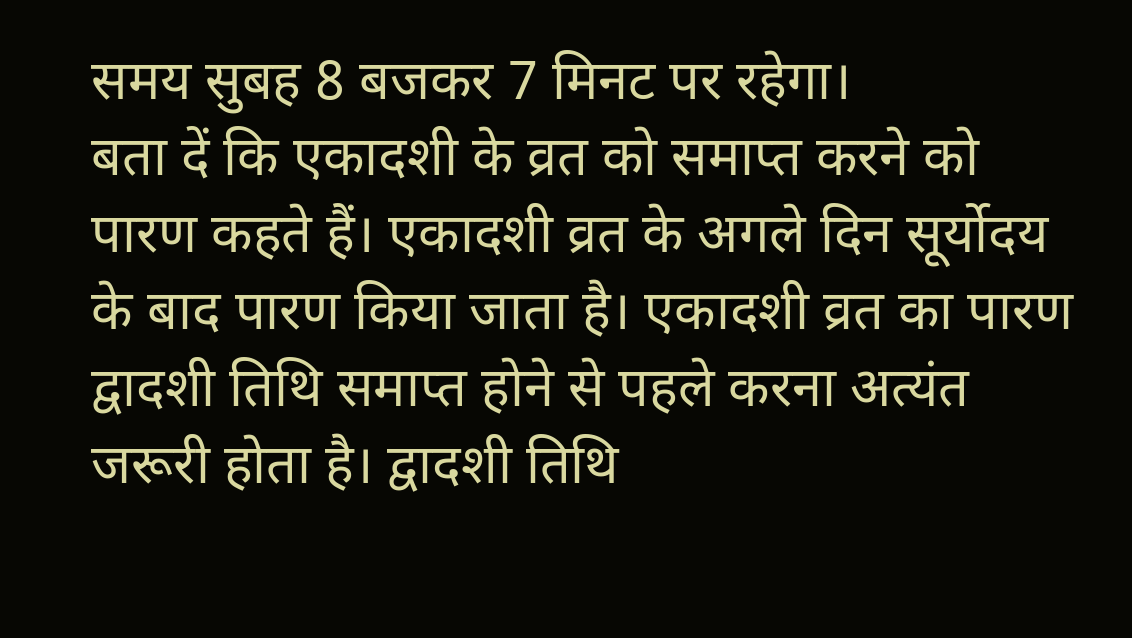समय सुबह 8 बजकर 7 मिनट पर रहेगा।
बता दें कि एकादशी के व्रत को समाप्त करने को पारण कहते हैं। एकादशी व्रत के अगले दिन सूर्योदय के बाद पारण किया जाता है। एकादशी व्रत का पारण द्वादशी तिथि समाप्त होने से पहले करना अत्यंत जरूरी होता है। द्वादशी तिथि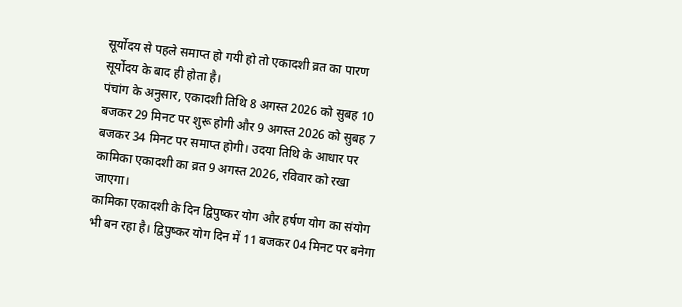सूर्योदय से पहले समाप्त हो गयी हो तो एकादशी व्रत का पारण सूर्योदय के बाद ही होता है।
पंचांग के अनुसार, एकादशी तिथि 8 अगस्त 2026 को सुबह 10 बजकर 29 मिनट पर शुरू होगी और 9 अगस्त 2026 को सुबह 7 बजकर 34 मिनट पर समाप्त होगी। उदया तिथि के आधार पर कामिका एकादशी का व्रत 9 अगस्त 2026, रविवार को रखा जाएगा।
कामिका एकादशी के दिन द्विपुष्कर योग और हर्षण योग का संयोग भी बन रहा है। द्विपुष्कर योग दिन में 11 बजकर 04 मिनट पर बनेगा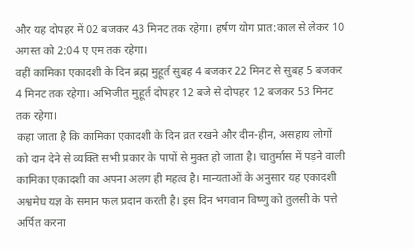और यह दोपहर में 02 बजकर 43 मिनट तक रहेगा। हर्षण योग प्रात:काल से लेकर 10 अगस्त को 2:04 ए एम तक रहेगा।
वहीं कामिका एकादशी के दिन ब्रह्म मुहूर्त सुबह 4 बजकर 22 मिनट से सुबह 5 बजकर 4 मिनट तक रहेगा। अभिजीत मुहूर्त दोपहर 12 बजे से दोपहर 12 बजकर 53 मिनट तक रहेगा।
कहा जाता है कि कामिका एकादशी के दिन व्रत रखने और दीन-हीन, असहाय लोगों को दान देने से व्यक्ति सभी प्रकार के पापों से मुक्त हो जाता है। चातुर्मास में पड़ने वाली कामिका एकादशी का अपना अलग ही महत्व है। मान्यताओं के अनुसार यह एकादशी अश्वमेघ यज्ञ के समान फल प्रदान करती है। इस दिन भगवान विष्णु को तुलसी के पत्ते अर्पित करना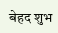बेहद शुभ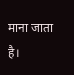माना जाता है।